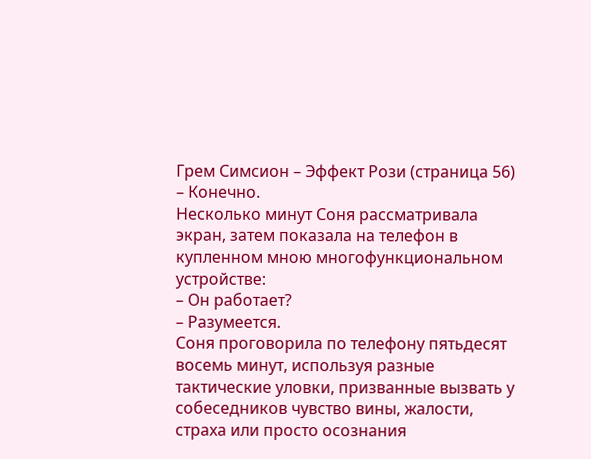Грем Симсион – Эффект Рози (страница 56)
– Конечно.
Несколько минут Соня рассматривала экран, затем показала на телефон в купленном мною многофункциональном устройстве:
– Он работает?
– Разумеется.
Соня проговорила по телефону пятьдесят восемь минут, используя разные тактические уловки, призванные вызвать у собеседников чувство вины, жалости, страха или просто осознания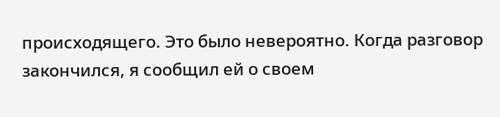происходящего. Это было невероятно. Когда разговор закончился, я сообщил ей о своем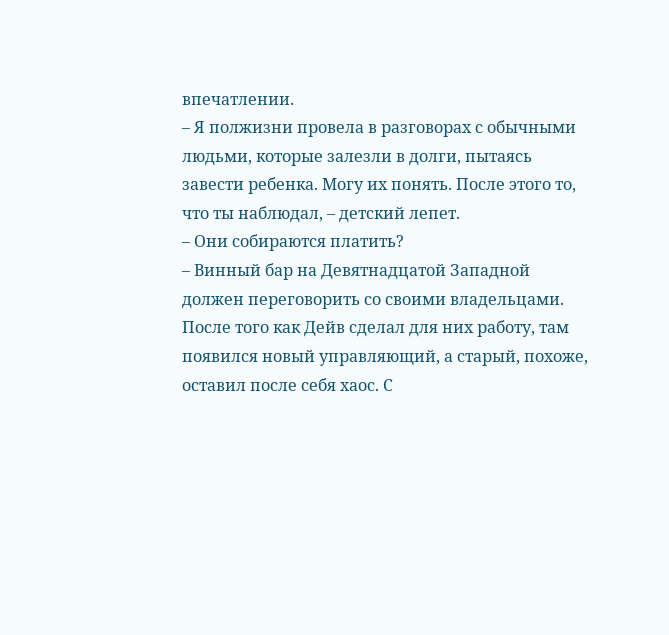впечатлении.
– Я полжизни провела в разговорах с обычными людьми, которые залезли в долги, пытаясь завести ребенка. Могу их понять. После этого то, что ты наблюдал, – детский лепет.
– Они собираются платить?
– Винный бар на Девятнадцатой Западной должен переговорить со своими владельцами. После того как Дейв сделал для них работу, там появился новый управляющий, а старый, похоже, оставил после себя хаос. С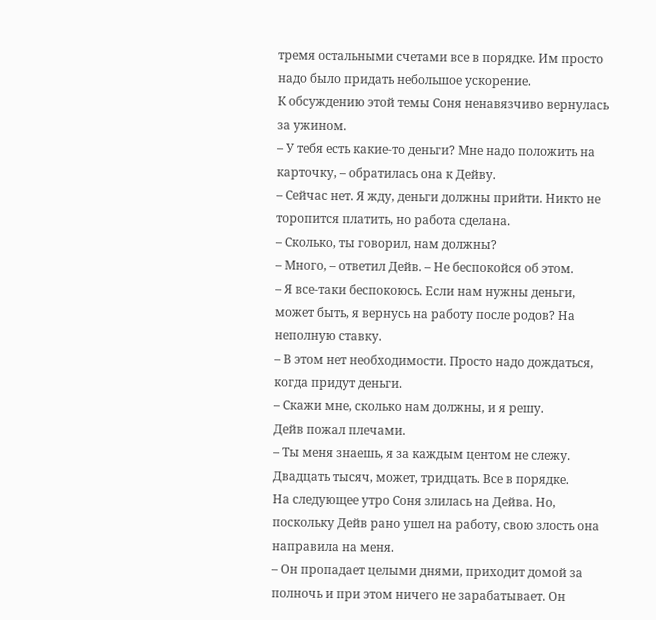тремя остальными счетами все в порядке. Им просто надо было придать небольшое ускорение.
К обсуждению этой темы Соня ненавязчиво вернулась за ужином.
– У тебя есть какие-то деньги? Мне надо положить на карточку, – обратилась она к Дейву.
– Сейчас нет. Я жду, деньги должны прийти. Никто не торопится платить, но работа сделана.
– Сколько, ты говорил, нам должны?
– Много, – ответил Дейв. – Не беспокойся об этом.
– Я все-таки беспокоюсь. Если нам нужны деньги, может быть, я вернусь на работу после родов? На неполную ставку.
– В этом нет необходимости. Просто надо дождаться, когда придут деньги.
– Скажи мне, сколько нам должны, и я решу.
Дейв пожал плечами.
– Ты меня знаешь, я за каждым центом не слежу. Двадцать тысяч, может, тридцать. Все в порядке.
На следующее утро Соня злилась на Дейва. Но, поскольку Дейв рано ушел на работу, свою злость она направила на меня.
– Он пропадает целыми днями, приходит домой за полночь и при этом ничего не зарабатывает. Он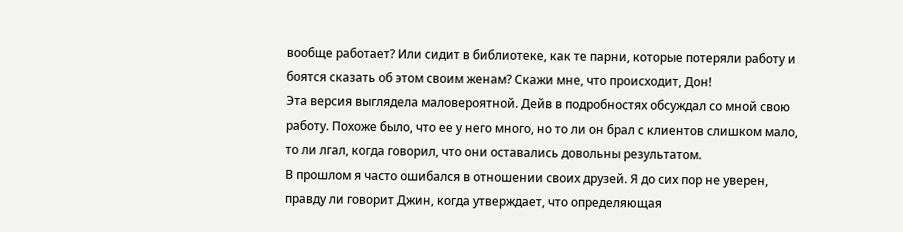вообще работает? Или сидит в библиотеке, как те парни, которые потеряли работу и боятся сказать об этом своим женам? Скажи мне, что происходит, Дон!
Эта версия выглядела маловероятной. Дейв в подробностях обсуждал со мной свою работу. Похоже было, что ее у него много, но то ли он брал с клиентов слишком мало, то ли лгал, когда говорил, что они оставались довольны результатом.
В прошлом я часто ошибался в отношении своих друзей. Я до сих пор не уверен, правду ли говорит Джин, когда утверждает, что определяющая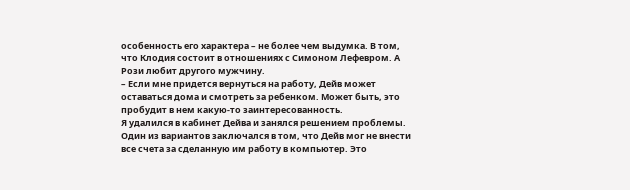особенность его характера – не более чем выдумка. В том, что Клодия состоит в отношениях с Симоном Лефевром. А Рози любит другого мужчину.
– Если мне придется вернуться на работу, Дейв может оставаться дома и смотреть за ребенком. Может быть, это пробудит в нем какую-то заинтересованность.
Я удалился в кабинет Дейва и занялся решением проблемы. Один из вариантов заключался в том, что Дейв мог не внести все счета за сделанную им работу в компьютер. Это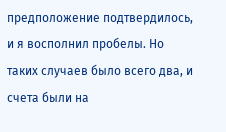предположение подтвердилось, и я восполнил пробелы. Но таких случаев было всего два, и счета были на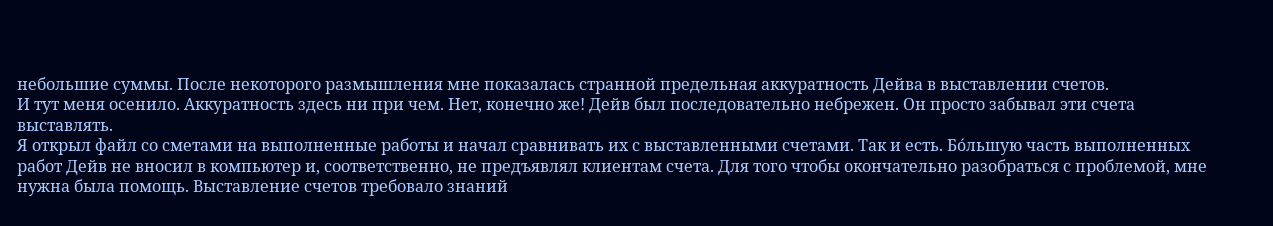небольшие суммы. После некоторого размышления мне показалась странной предельная аккуратность Дейва в выставлении счетов.
И тут меня осенило. Аккуратность здесь ни при чем. Нет, конечно же! Дейв был последовательно небрежен. Он просто забывал эти счета выставлять.
Я открыл файл со сметами на выполненные работы и начал сравнивать их с выставленными счетами. Так и есть. Бóльшую часть выполненных работ Дейв не вносил в компьютер и, соответственно, не предъявлял клиентам счета. Для того чтобы окончательно разобраться с проблемой, мне нужна была помощь. Выставление счетов требовало знаний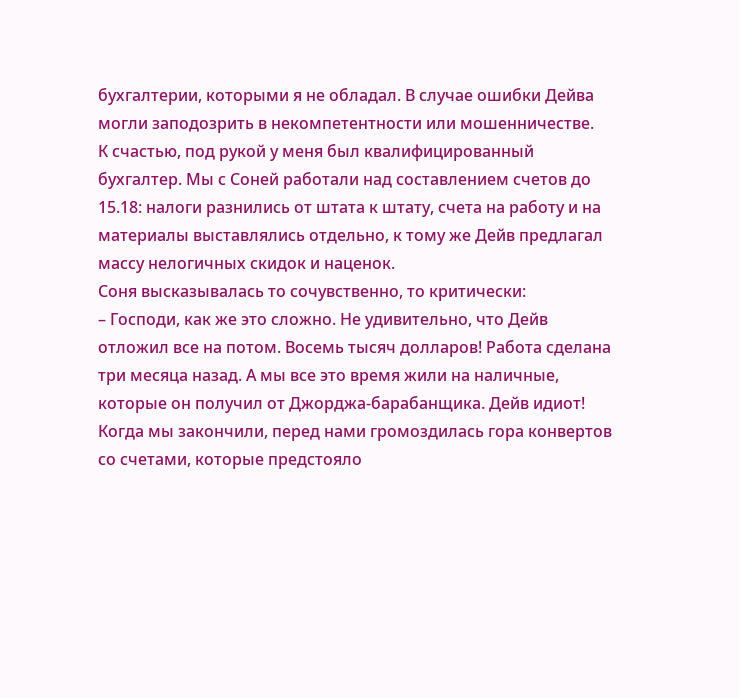бухгалтерии, которыми я не обладал. В случае ошибки Дейва могли заподозрить в некомпетентности или мошенничестве.
К счастью, под рукой у меня был квалифицированный бухгалтер. Мы с Соней работали над составлением счетов до 15.18: налоги разнились от штата к штату, счета на работу и на материалы выставлялись отдельно, к тому же Дейв предлагал массу нелогичных скидок и наценок.
Соня высказывалась то сочувственно, то критически:
– Господи, как же это сложно. Не удивительно, что Дейв отложил все на потом. Восемь тысяч долларов! Работа сделана три месяца назад. А мы все это время жили на наличные, которые он получил от Джорджа-барабанщика. Дейв идиот!
Когда мы закончили, перед нами громоздилась гора конвертов со счетами, которые предстояло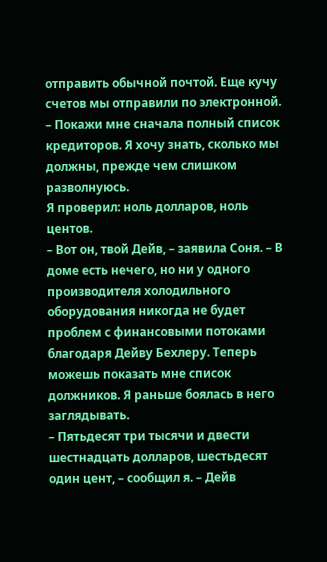отправить обычной почтой. Еще кучу счетов мы отправили по электронной.
– Покажи мне сначала полный список кредиторов. Я хочу знать, сколько мы должны, прежде чем слишком разволнуюсь.
Я проверил: ноль долларов, ноль центов.
– Вот он, твой Дейв, – заявила Соня. – В доме есть нечего, но ни у одного производителя холодильного оборудования никогда не будет проблем с финансовыми потоками благодаря Дейву Бехлеру. Теперь можешь показать мне список должников. Я раньше боялась в него заглядывать.
– Пятьдесят три тысячи и двести шестнадцать долларов, шестьдесят один цент, – сообщил я. – Дейв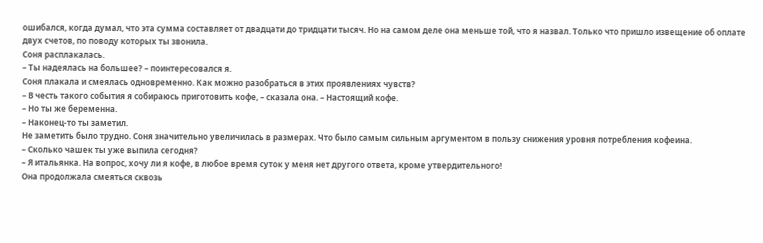ошибался, когда думал, что эта сумма составляет от двадцати до тридцати тысяч. Но на самом деле она меньше той, что я назвал. Только что пришло извещение об оплате двух счетов, по поводу которых ты звонила.
Соня расплакалась.
– Ты надеялась на большее? – поинтересовался я.
Соня плакала и смеялась одновременно. Как можно разобраться в этих проявлениях чувств?
– В честь такого события я собираюсь приготовить кофе, – сказала она. – Настоящий кофе.
– Но ты же беременна.
– Наконец-то ты заметил.
Не заметить было трудно. Соня значительно увеличилась в размерах. Что было самым сильным аргументом в пользу снижения уровня потребления кофеина.
– Сколько чашек ты уже выпила сегодня?
– Я итальянка. На вопрос, хочу ли я кофе, в любое время суток у меня нет другого ответа, кроме утвердительного!
Она продолжала смеяться сквозь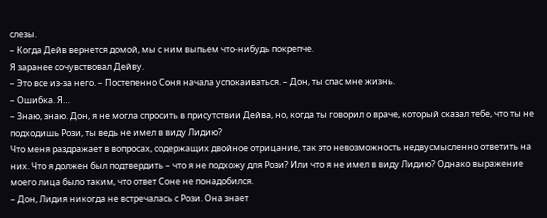слезы.
– Когда Дейв вернется домой, мы с ним выпьем что-нибудь покрепче.
Я заранее сочувствовал Дейву.
– Это все из-за него. – Постепенно Соня начала успокаиваться. – Дон, ты спас мне жизнь.
– Ошибка. Я…
– Знаю, знаю. Дон, я не могла спросить в присутствии Дейва, но, когда ты говорил о враче, который сказал тебе, что ты не подходишь Рози, ты ведь не имел в виду Лидию?
Что меня раздражает в вопросах, содержащих двойное отрицание, так это невозможность недвусмысленно ответить на них. Что я должен был подтвердить – что я не подхожу для Рози? Или что я не имел в виду Лидию? Однако выражение моего лица было таким, что ответ Соне не понадобился.
– Дон, Лидия никогда не встречалась с Рози. Она знает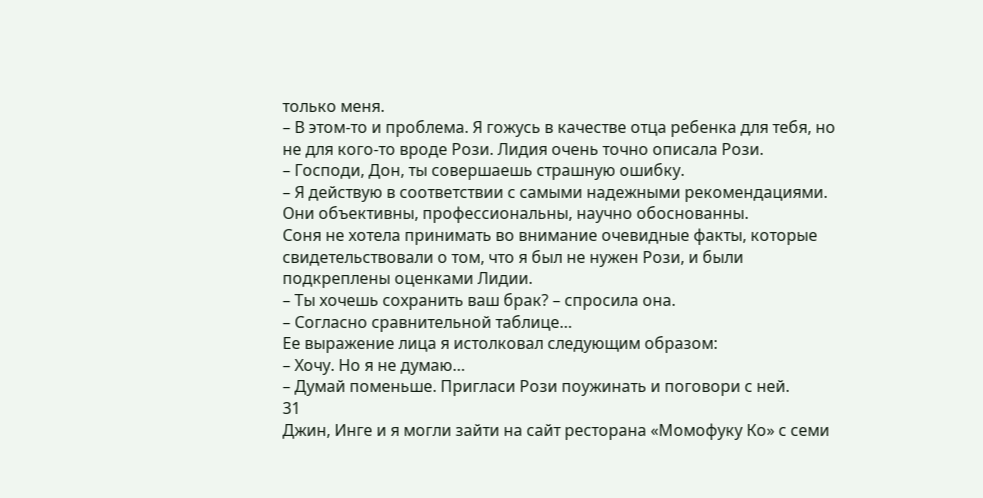только меня.
– В этом-то и проблема. Я гожусь в качестве отца ребенка для тебя, но не для кого-то вроде Рози. Лидия очень точно описала Рози.
– Господи, Дон, ты совершаешь страшную ошибку.
– Я действую в соответствии с самыми надежными рекомендациями. Они объективны, профессиональны, научно обоснованны.
Соня не хотела принимать во внимание очевидные факты, которые свидетельствовали о том, что я был не нужен Рози, и были подкреплены оценками Лидии.
– Ты хочешь сохранить ваш брак? – спросила она.
– Согласно сравнительной таблице…
Ее выражение лица я истолковал следующим образом:
– Хочу. Но я не думаю…
– Думай поменьше. Пригласи Рози поужинать и поговори с ней.
31
Джин, Инге и я могли зайти на сайт ресторана «Момофуку Ко» с семи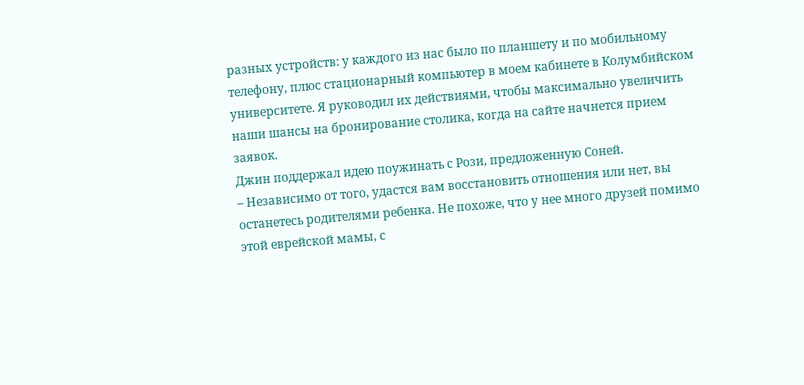разных устройств: у каждого из нас было по планшету и по мобильному телефону, плюс стационарный компьютер в моем кабинете в Колумбийском университете. Я руководил их действиями, чтобы максимально увеличить наши шансы на бронирование столика, когда на сайте начнется прием заявок.
Джин поддержал идею поужинать с Рози, предложенную Соней.
– Независимо от того, удастся вам восстановить отношения или нет, вы останетесь родителями ребенка. Не похоже, что у нее много друзей помимо этой еврейской мамы, с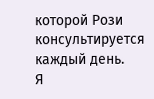которой Рози консультируется каждый день.
Я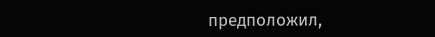предположил,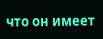что он имеет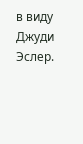в виду Джуди Эслер.